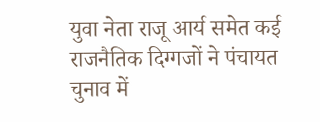युवा नेता राजू आर्य समेत कई राजनैतिक दिग्गजों ने पंचायत चुनाव में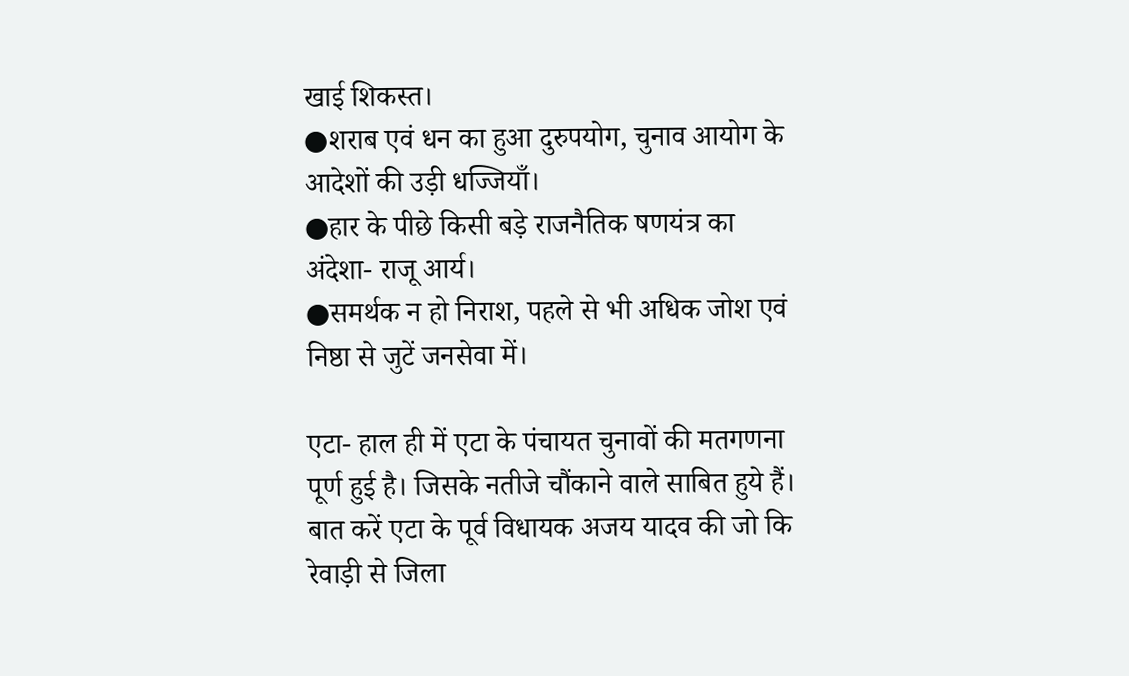खाई शिकस्त।
●शराब एवं धन का हुआ दुरुपयोग, चुनाव आयोग के आदेशों की उड़ी धज्जियाँ।
●हार के पीछे किसी बड़े राजनैतिक षणयंत्र का अंदेशा- राजू आर्य।
●समर्थक न हो निराश, पहले से भी अधिक जोश एवं निष्ठा से जुटें जनसेवा में।

एटा- हाल ही में एटा के पंचायत चुनावों की मतगणना पूर्ण हुई है। जिसके नतीजे चौंकाने वाले साबित हुये हैं। बात करें एटा के पूर्व विधायक अजय यादव की जो कि रेवाड़ी से जिला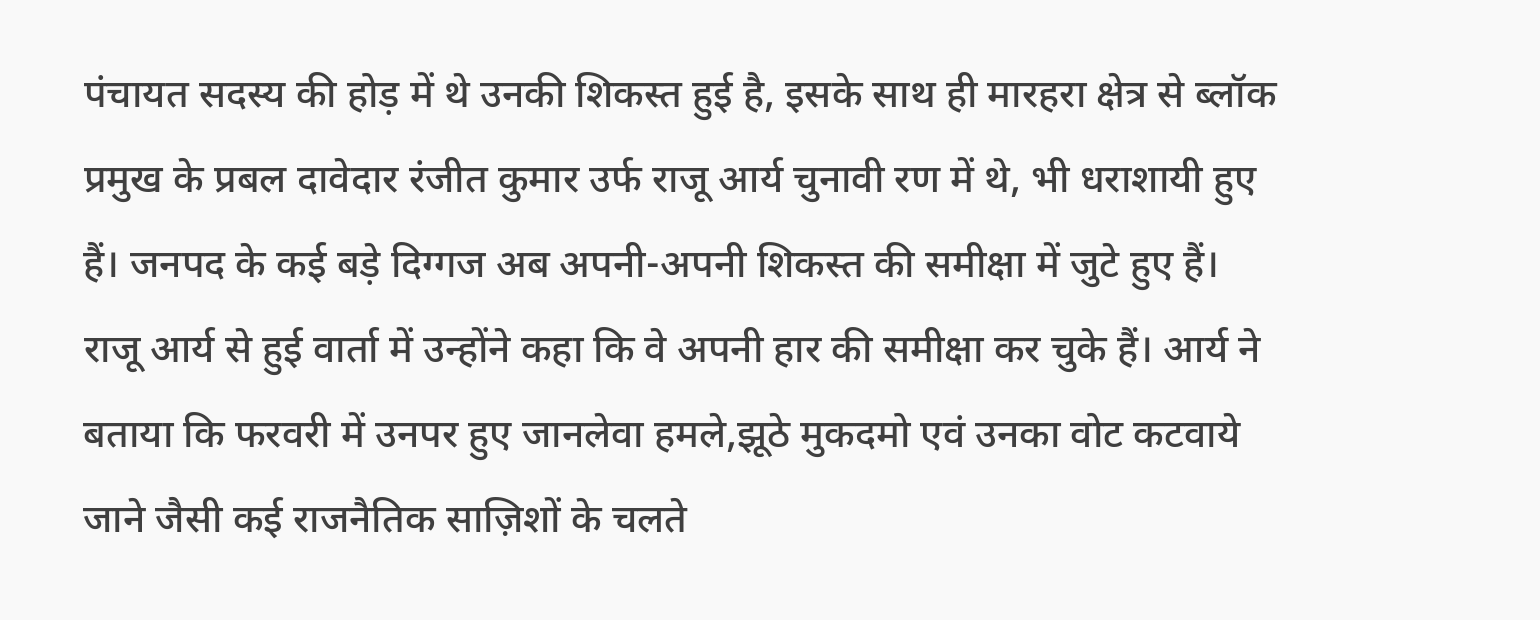पंचायत सदस्य की होड़ में थे उनकी शिकस्त हुई है, इसके साथ ही मारहरा क्षेत्र से ब्लॉक प्रमुख के प्रबल दावेदार रंजीत कुमार उर्फ राजू आर्य चुनावी रण में थे, भी धराशायी हुए हैं। जनपद के कई बड़े दिग्गज अब अपनी-अपनी शिकस्त की समीक्षा में जुटे हुए हैं।
राजू आर्य से हुई वार्ता में उन्होंने कहा कि वे अपनी हार की समीक्षा कर चुके हैं। आर्य ने बताया कि फरवरी में उनपर हुए जानलेवा हमले,झूठे मुकदमो एवं उनका वोट कटवाये जाने जैसी कई राजनैतिक साज़िशों के चलते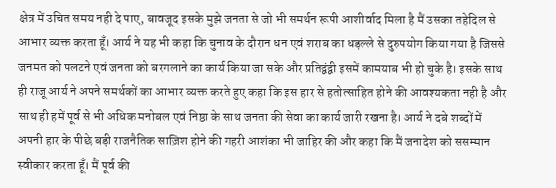क्षेत्र में उचित समय नही दे पाए, बावजूद इसके मुझे जनता से जो भी समर्थन रूपी आशीर्वाद मिला है मैं उसका तहेदिल से आभार व्यक्त करता हूँ। आर्य ने यह भी कहा कि चुनाव के दौरान धन एवं शराब का धड़ल्ले से दुरुपयोग किया गया है जिससे जनमत को पलटने एवं जनता को बरगलाने का कार्य किया जा सके और प्रतिद्वंद्वी इसमें कामयाब भी हो चुके है। इसके साथ ही राजू आर्य ने अपने समर्थकों का आभार व्यक्त करते हुए कहा कि इस हार से हतोत्साहित होने की आवश्यकता नही है और साथ ही हमें पूर्व से भी अधिक मनोबल एवं निष्ठा के साथ जनता की सेवा का कार्य जारी रखना है। आर्य ने दबे शब्दों में अपनी हार के पीछे बड़ी राजनैतिक साज़िश होने की गहरी आशंका भी जाहिर की और कहा कि मैं जनादेश को ससम्मान स्वीकार करता हूँ। मैं पूर्व की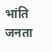भांति जनता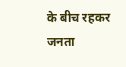के बीच रहकर जनता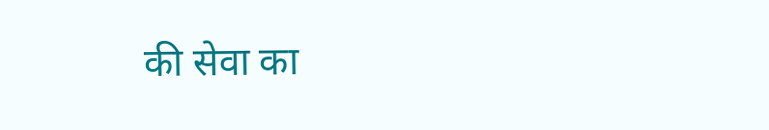की सेवा का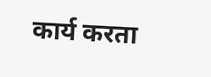कार्य करता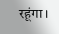रहूंगा।